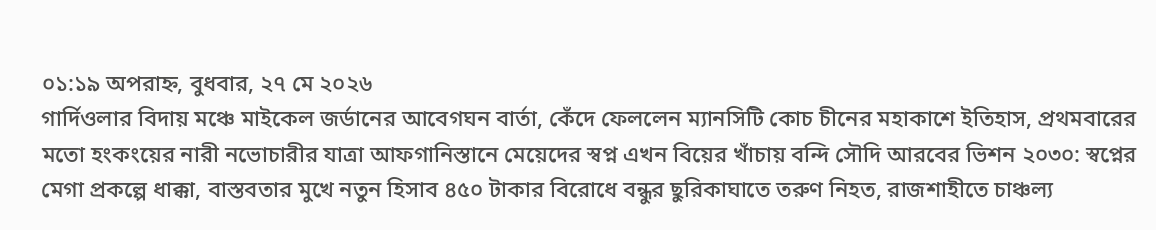০১:১৯ অপরাহ্ন, বুধবার, ২৭ মে ২০২৬
গার্দিওলার বিদায় মঞ্চে মাইকেল জর্ডানের আবেগঘন বার্তা, কেঁদে ফেললেন ম্যানসিটি কোচ চীনের মহাকাশে ইতিহাস, প্রথমবারের মতো হংকংয়ের নারী নভোচারীর যাত্রা আফগানিস্তানে মেয়েদের স্বপ্ন এখন বিয়ের খাঁচায় বন্দি সৌদি আরবের ভিশন ২০৩০: স্বপ্নের মেগা প্রকল্পে ধাক্কা, বাস্তবতার মুখে নতুন হিসাব ৪৫০ টাকার বিরোধে বন্ধুর ছুরিকাঘাতে তরুণ নিহত, রাজশাহীতে চাঞ্চল্য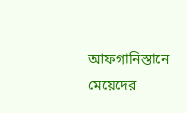আফগানিস্তানে মেয়েদের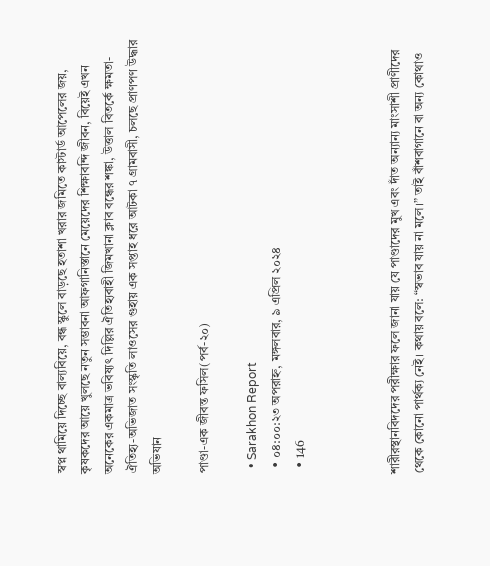স্বপ্ন থামিয়ে দিচ্ছে বাল্যবিয়ে, বন্ধ স্কুলে বাড়ছে হতাশা খরার জমিতে কাস্টার্ড আপেলের জয়, কৃষকদের আয়ে খুলছে নতুন সম্ভাবনা আফগানিস্তানে মেয়েদের শিক্ষাবন্দি জীবন, বিয়েই এখন অনেকের একমাত্র ভবিষ্যৎ দিল্লির ঐতিহ্যবাহী জিমখানা ক্লাব বন্ধের শঙ্কা, উত্তাল বিতর্কে ক্ষমতা-ঐতিহ্য-অভিজাত সংস্কৃতি লাওসের গুহায় এক সপ্তাহ ধরে আটকা ৭ গ্রামবাসী, চলছে প্রাণপণ উদ্ধার অভিযান

পাণ্ডা-এক জীবন্ত ফসিল(পর্ব-২০)

  • Sarakhon Report
  • ০৪:০০:২৩ অপরাহ্ন, মঙ্গলবার, ৯ এপ্রিল ২০২৪
  • 146



শারীরস্থানবিদদের পরীক্ষার ফলে জানা যায় যে পাণ্ডাদের মুখ এবং দাঁত অন্যান্য মাংসাশী প্রাণীদের থেকে কোনো পার্থক্য নেই। কথায় বলে: “স্বভাব যায় না মলে।” তাই বাঁশবাগানে বা অন্য কোথাও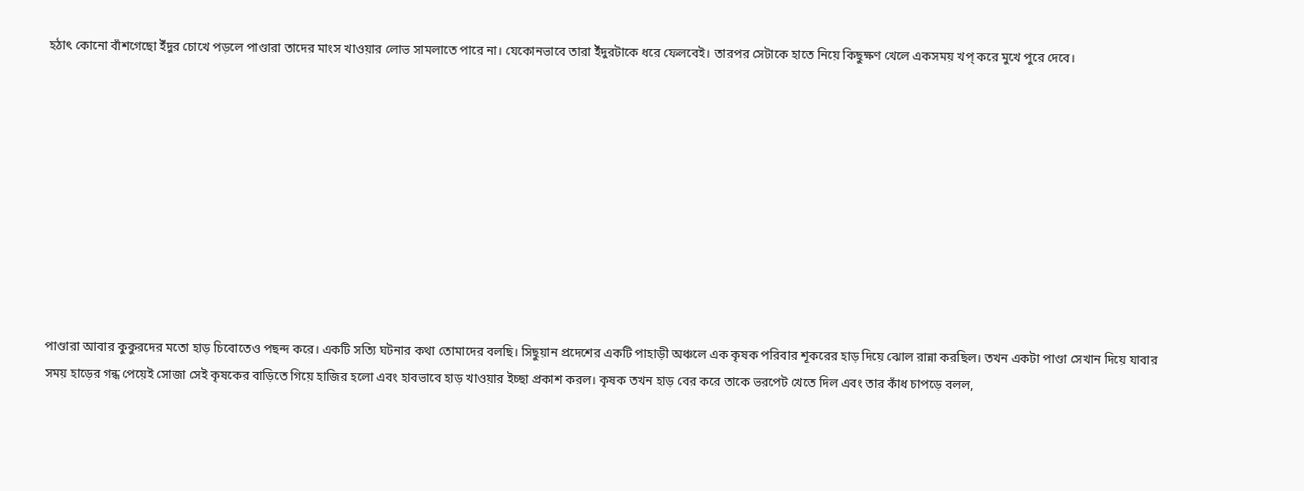হঠাৎ কোনো বাঁশগেছো ইঁদুর চোখে পড়লে পাণ্ডারা তাদের মাংস খাওয়ার লোভ সামলাতে পারে না। যেকোনভাবে তারা ইঁদুরটাকে ধরে ফেলবেই। তারপর সেটাকে হাতে নিয়ে কিছুক্ষণ খেলে একসময় খপ্ করে মুখে পুরে দেবে।










পাণ্ডারা আবার কুকুরদের মতো হাড় চিবোতেও পছন্দ করে। একটি সত্যি ঘটনার কথা তোমাদের বলছি। সিছুয়ান প্রদেশের একটি পাহাড়ী অঞ্চলে এক কৃষক পরিবার শূকরের হাড় দিয়ে ঝোল রান্না করছিল। তখন একটা পাণ্ডা সেখান দিয়ে যাবার সময় হাড়ের গন্ধ পেয়েই সোজা সেই কৃষকের বাড়িতে গিয়ে হাজির হলো এবং হাবভাবে হাড় খাওয়ার ইচ্ছা প্রকাশ করল। কৃষক তখন হাড় বের করে তাকে ভরপেট খেতে দিল এবং তার কাঁধ চাপড়ে বলল,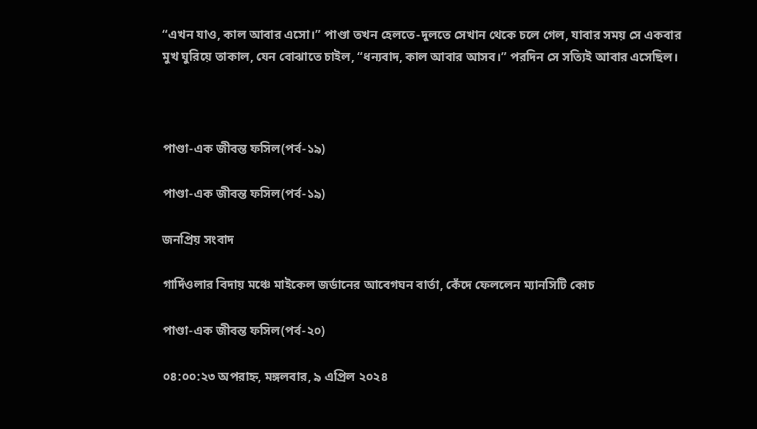“এখন যাও, কাল আবার এসো।” পাণ্ডা তখন হেলতে-দুলতে সেখান থেকে চলে গেল, যাবার সময় সে একবার মুখ ঘুরিয়ে তাকাল, যেন বোঝাতে চাইল, “ধন্যবাদ, কাল আবার আসব।” পরদিন সে সত্যিই আবার এসেছিল।



পাণ্ডা-এক জীবন্ত ফসিল(পর্ব-১৯)

পাণ্ডা-এক জীবন্ত ফসিল(পর্ব-১৯)

জনপ্রিয় সংবাদ

গার্দিওলার বিদায় মঞ্চে মাইকেল জর্ডানের আবেগঘন বার্তা, কেঁদে ফেললেন ম্যানসিটি কোচ

পাণ্ডা-এক জীবন্ত ফসিল(পর্ব-২০)

০৪:০০:২৩ অপরাহ্ন, মঙ্গলবার, ৯ এপ্রিল ২০২৪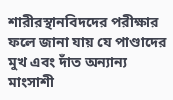শারীরস্থানবিদদের পরীক্ষার ফলে জানা যায় যে পাণ্ডাদের মুখ এবং দাঁত অন্যান্য মাংসাশী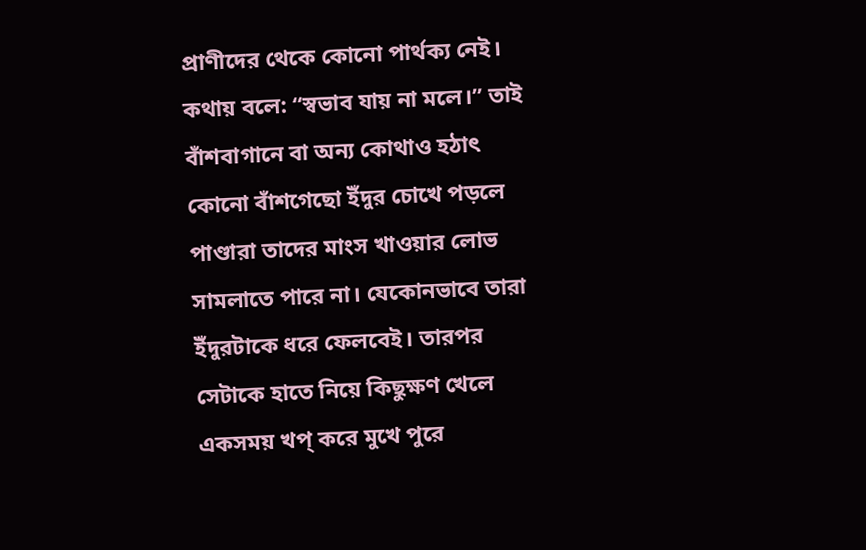প্রাণীদের থেকে কোনো পার্থক্য নেই। কথায় বলে: “স্বভাব যায় না মলে।” তাই বাঁশবাগানে বা অন্য কোথাও হঠাৎ কোনো বাঁশগেছো ইঁদুর চোখে পড়লে পাণ্ডারা তাদের মাংস খাওয়ার লোভ সামলাতে পারে না। যেকোনভাবে তারা ইঁদুরটাকে ধরে ফেলবেই। তারপর সেটাকে হাতে নিয়ে কিছুক্ষণ খেলে একসময় খপ্ করে মুখে পুরে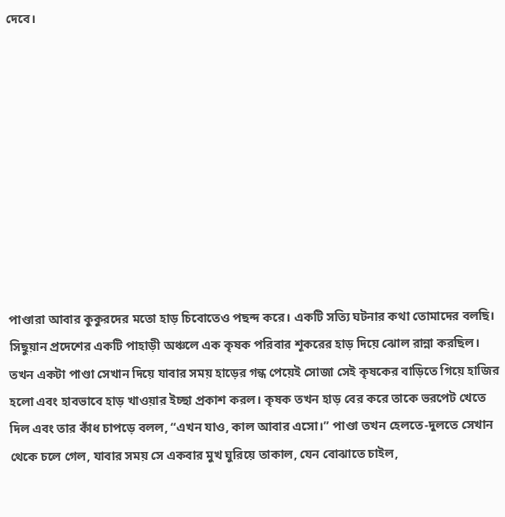দেবে।










পাণ্ডারা আবার কুকুরদের মতো হাড় চিবোতেও পছন্দ করে। একটি সত্যি ঘটনার কথা তোমাদের বলছি। সিছুয়ান প্রদেশের একটি পাহাড়ী অঞ্চলে এক কৃষক পরিবার শূকরের হাড় দিয়ে ঝোল রান্না করছিল। তখন একটা পাণ্ডা সেখান দিয়ে যাবার সময় হাড়ের গন্ধ পেয়েই সোজা সেই কৃষকের বাড়িতে গিয়ে হাজির হলো এবং হাবভাবে হাড় খাওয়ার ইচ্ছা প্রকাশ করল। কৃষক তখন হাড় বের করে তাকে ভরপেট খেতে দিল এবং তার কাঁধ চাপড়ে বলল, “এখন যাও, কাল আবার এসো।” পাণ্ডা তখন হেলতে-দুলতে সেখান থেকে চলে গেল, যাবার সময় সে একবার মুখ ঘুরিয়ে তাকাল, যেন বোঝাতে চাইল,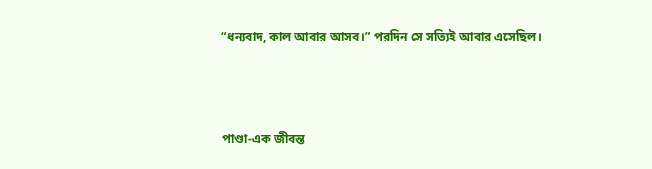“ধন্যবাদ, কাল আবার আসব।” পরদিন সে সত্যিই আবার এসেছিল।



পাণ্ডা-এক জীবন্ত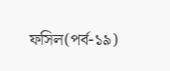ফসিল(পর্ব-১৯)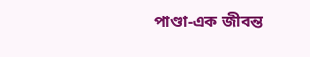পাণ্ডা-এক জীবন্ত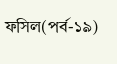ফসিল(পর্ব-১৯)